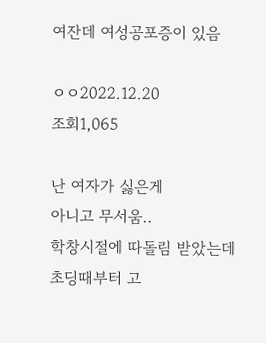여잔데 여성공포증이 있음

ㅇㅇ2022.12.20
조회1,065

난 여자가 싫은게
아니고 무서움..
학창시절에 따돌림 받았는데
초딩때부터 고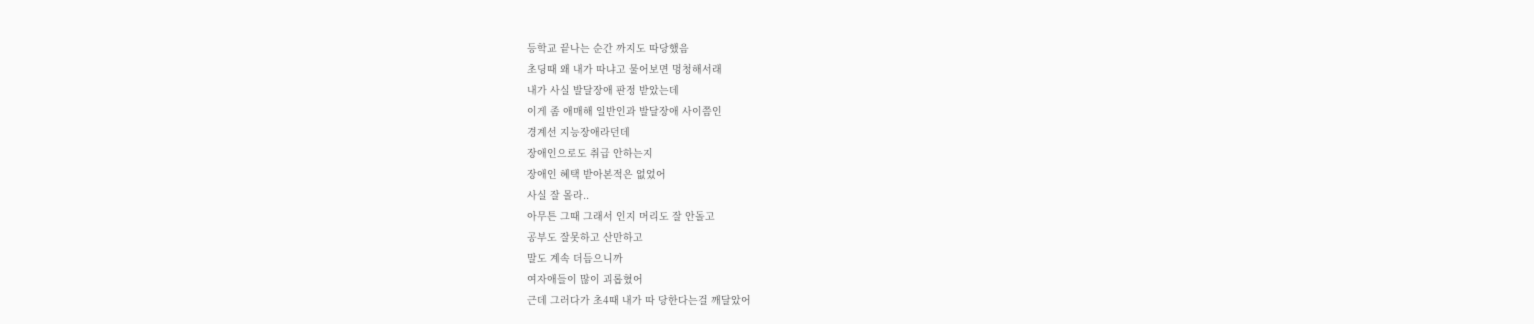등학교 끝나는 순간 까지도 따당했음
초딩때 왜 내가 따냐고 물어보면 멍청해서래
내가 사실 발달장애 판정 받았는데
이게 좀 애매해 일반인과 발달장애 사이쯤인
경계선 지능장애라던데
장애인으로도 취급 안하는지
장애인 혜택 받아본적은 없었어
사실 잘 몰라..
아무튼 그때 그래서 인지 머리도 잘 안돌고
공부도 잘못하고 산만하고
말도 계속 더듬으니까
여자애들이 많이 괴롭혔어
근데 그러다가 초4때 내가 따 당한다는걸 깨달았어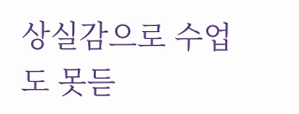상실감으로 수업도 못듣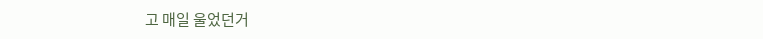고 매일 울었던거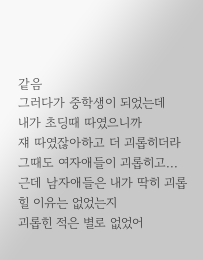같음
그러다가 중학생이 되었는데
내가 초딩때 따였으니까
쟤 따였잖아하고 더 괴롭히더라
그때도 여자애들이 괴롭히고...
근데 남자애들은 내가 딱히 괴롭힐 이유는 없었는지
괴롭힌 적은 별로 없었어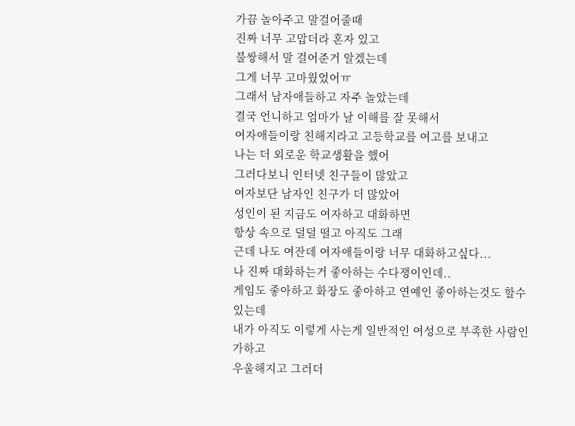가끔 놀아주고 말걸어줄때
진짜 너무 고맙더라 혼자 있고
불쌍해서 말 걸어준거 알겠는데
그게 너무 고마웠었어ㅠ
그래서 남자애들하고 자주 놀았는데
결국 언니하고 엄마가 날 이해를 잘 못해서
여자애들이랑 친해지라고 고등학교를 여고를 보내고
나는 더 외로운 학교생활을 했어
그러다보니 인터넷 친구들이 많았고
여자보단 남자인 친구가 더 많았어
성인이 된 지금도 여자하고 대화하면
항상 속으로 덜덜 떨고 아직도 그래
근데 나도 여잔데 여자애들이랑 너무 대화하고싶다...
나 진짜 대화하는거 좋아하는 수다쟁이인데..
게임도 좋아하고 화장도 좋아하고 연예인 좋아하는것도 할수 있는데
내가 아직도 이렇게 사는게 일반적인 여성으로 부족한 사람인가하고
우울해지고 그러더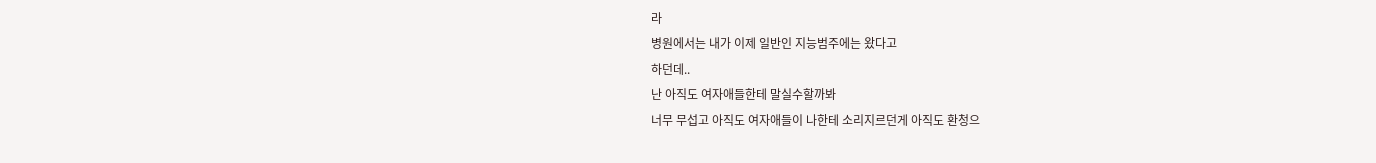라
병원에서는 내가 이제 일반인 지능범주에는 왔다고
하던데..
난 아직도 여자애들한테 말실수할까봐
너무 무섭고 아직도 여자애들이 나한테 소리지르던게 아직도 환청으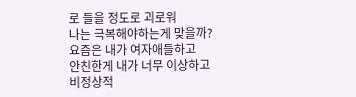로 들을 정도로 괴로워
나는 극복해야하는게 맞을까?
요즘은 내가 여자애들하고
안친한게 내가 너무 이상하고
비정상적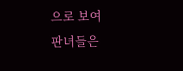으로 보여
판녀들은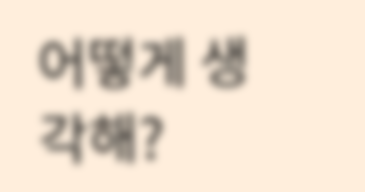어떻게 생각해?